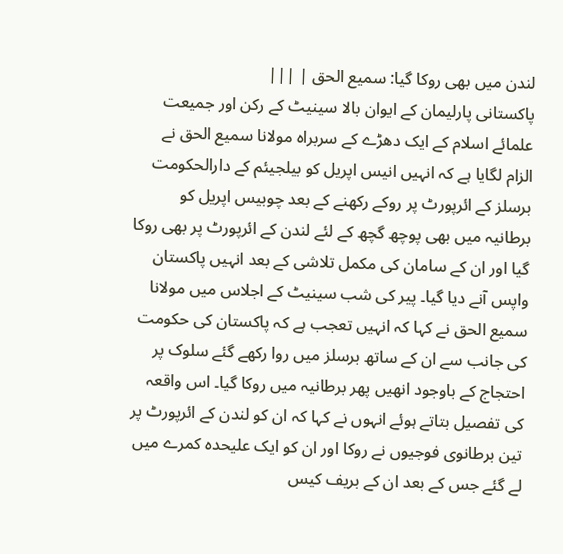لندن میں بھی روکا گیا: سمیع الحق | |||
پاکستانی پارلیمان کے ایوان بالا سینیٹ کے رکن اور جمیعت علمائے اسلام کے ایک دھڑے کے سربراہ مولانا سمیع الحق نے الزام لگایا ہے کہ انہیں انیس اپریل کو بیلجیئم کے دارالحکومت برسلز کے ائرپورٹ پر روکے رکھنے کے بعد چوبیس اپریل کو برطانیہ میں بھی پوچھ گچھ کے لئے لندن کے ائرپورٹ پر بھی روکا گیا اور ان کے سامان کی مکمل تلاشی کے بعد انہیں پاکستان واپس آنے دیا گیا۔ پیر کی شب سینیٹ کے اجلاس میں مولانا سمیع الحق نے کہا کہ انہیں تعجب ہے کہ پاکستان کی حکومت کی جانب سے ان کے ساتھ برسلز میں روا رکھے گئے سلوک پر احتجاج کے باوجود انھیں پھر برطانیہ میں روکا گیا۔ اس واقعہ کی تفصیل بتاتے ہوئے انہوں نے کہا کہ ان کو لندن کے ائرپورٹ پر تین برطانوی فوجیوں نے روکا اور ان کو ایک علیحدہ کمرے میں لے گئے جس کے بعد ان کے بریف کیس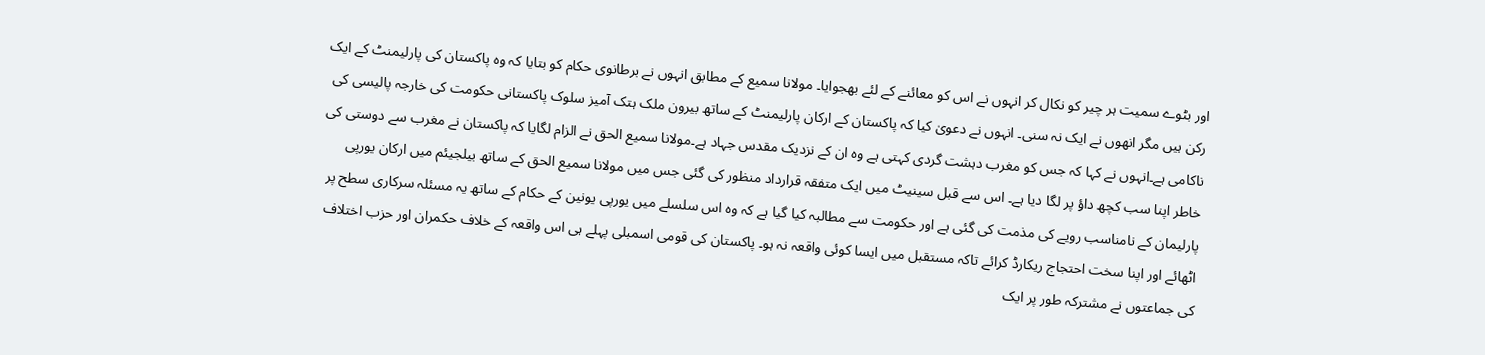اور بٹوے سمیت ہر چیر کو نکال کر انہوں نے اس کو معائنے کے لئے بھجوایا۔ مولانا سمیع کے مطابق انہوں نے برطانوی حکام کو بتایا کہ وہ پاکستان کی پارلیمنٹ کے ایک رکن ہیں مگر انھوں نے ایک نہ سنی۔ انہوں نے دعویٰ کیا کہ پاکستان کے ارکان پارلیمنٹ کے ساتھ بیرون ملک ہتک آمیز سلوک پاکستانی حکومت کی خارجہ پالیسی کی ناکامی ہے۔انہوں نے کہا کہ جس کو مغرب دہشت گردی کہتی ہے وہ ان کے نزدیک مقدس جہاد ہے۔مولانا سمیع الحق نے الزام لگایا کہ پاکستان نے مغرب سے دوستی کی خاطر اپنا سب کچھ داؤ پر لگا دیا ہے۔ اس سے قبل سینیٹ میں ایک متفقہ قرارداد منظور کی گئی جس میں مولانا سمیع الحق کے ساتھ بیلجیئم میں ارکان یورپی پارلیمان کے نامناسب رویے کی مذمت کی گئی ہے اور حکومت سے مطالبہ کیا گیا ہے کہ وہ اس سلسلے میں یورپی یونین کے حکام کے ساتھ یہ مسئلہ سرکاری سطح پر اٹھائے اور اپنا سخت احتجاج ریکارڈ کرائے تاکہ مستقبل میں ایسا کوئی واقعہ نہ ہو۔ پاکستان کی قومی اسمبلی پہلے ہی اس واقعہ کے خلاف حکمران اور حزب اختلاف کی جماعتوں نے مشترکہ طور پر ایک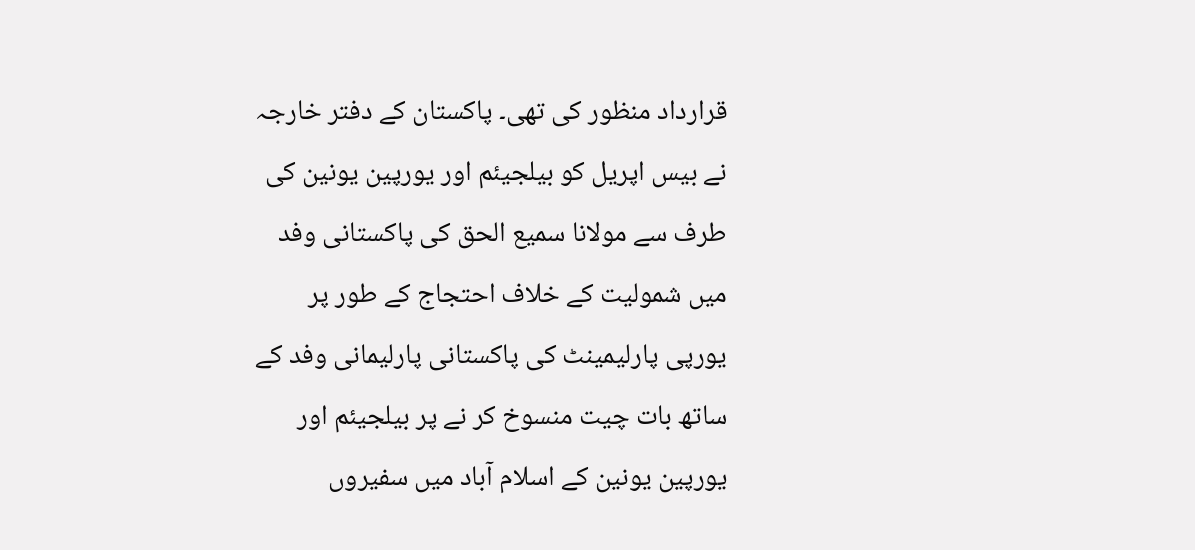قرارداد منظور کی تھی۔ پاکستان کے دفتر خارجہ نے بیس اپریل کو بیلجیئم اور یورپین یونین کی طرف سے مولانا سمیع الحق کی پاکستانی وفد میں شمولیت کے خلاف احتجاج کے طور پر یورپی پارلیمینٹ کی پاکستانی پارلیمانی وفد کے ساتھ بات چیت منسوخ کر نے پر بیلجیئم اور یورپین یونین کے اسلام آباد میں سفیروں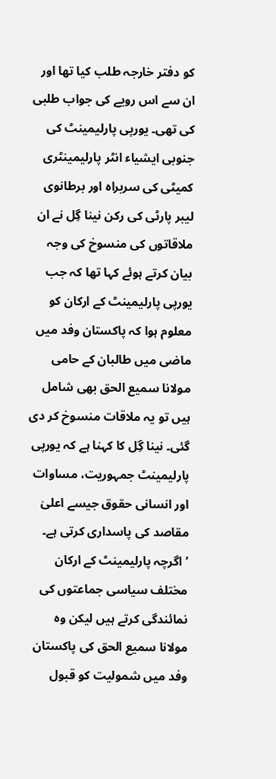کو دفتر خارجہ طلب کیا تھا اور ان سے اس رویے کی جواب طلبی کی تھی۔ یورپی پارلیمینٹ کی جنوبی ایشیاء انٹر پارلیمینٹری کمیٹی کی سربراہ اور برطانوی لیبر پارٹی کی رکن نینا گِل نے ان ملاقاتوں کی منسوخ کی وجہ بیان کرتے ہوئے کہا تھا کہ جب یورپی پارلیمینٹ کے ارکان کو معلوم ہوا کہ پاکستان وفد میں ماضی میں طالبان کے حامی مولانا سمیع الحق بھی شامل ہیں تو یہ ملاقات منسوخ کر دی گئی۔ نینا گِل کا کہنا ہے کہ یورپی پارلیمینٹ جمہوریت، مساوات اور انسانی حقوق جیسے اعلیٰ مقاصد کی پاسداری کرتی ہے۔ ’اگرچہ پارلیمینٹ کے ارکان مختلف سیاسی جماعتوں کی نمائندگی کرتے ہیں لیکن وہ مولانا سمیع الحق کی پاکستان وفد میں شمولیت کو قبول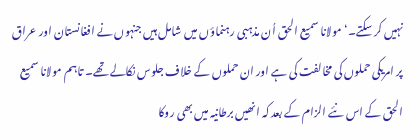نہیں کر سکتے۔‘ مولانا سمیع الحق اُن مذہبی رہنماؤں میں شامل ہیں جنہوں نے افغانستان اور عراق پر امریکی حملوں کی مخالفت کی ہے اور ان حملوں کے خلاف جلوس نکالے تھے۔ تاہم مولانا سمیع الحق کے اس نئے الزام کے بعد کہ انھیں برطانیہ میں بھی روکا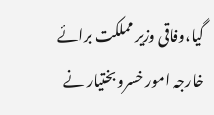گیا،وفاقی وزیر مملکت برائے خارجہ امور خسرو بختیار نے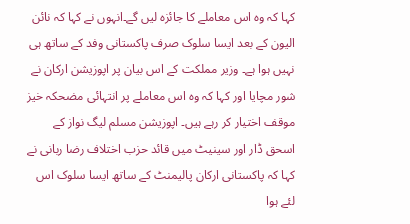کہا کہ وہ اس معاملے کا جائزہ لیں گے۔انہوں نے کہا کہ نائن الیون کے بعد ایسا سلوک صرف پاکستانی وفد کے ساتھ ہی نہیں ہوا ہے۔ وزیر مملکت کے اس بیان پر اپوزیشن ارکان نے شور مچایا اور کہا کہ وہ اس معاملے پر انتہائی مضحکہ خیز موقف اختیار کر رہے ہیں۔ اپوزیشن مسلم لیگ نواز کے اسحق ڈار اور سینیٹ میں قائد حزب اختلاف رضا ربانی نے کہا کہ پاکستانی ارکان پالیمنٹ کے ساتھ ایسا سلوک اس لئے ہوا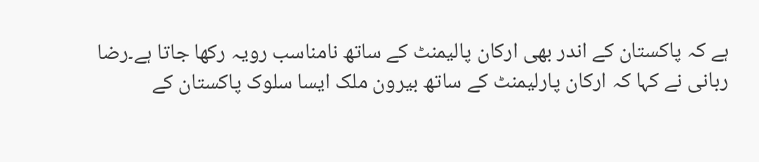ہے کہ پاکستان کے اندر بھی ارکان پالیمنٹ کے ساتھ نامناسب رویہ رکھا جاتا ہے۔رضا ربانی نے کہا کہ ارکان پارلیمنٹ کے ساتھ بیرون ملک ایسا سلوک پاکستان کے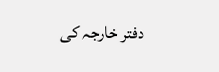دفتر خارجہ کی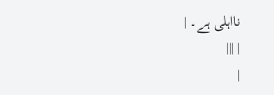نااہلی ہے۔ |
| |||
|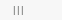|||